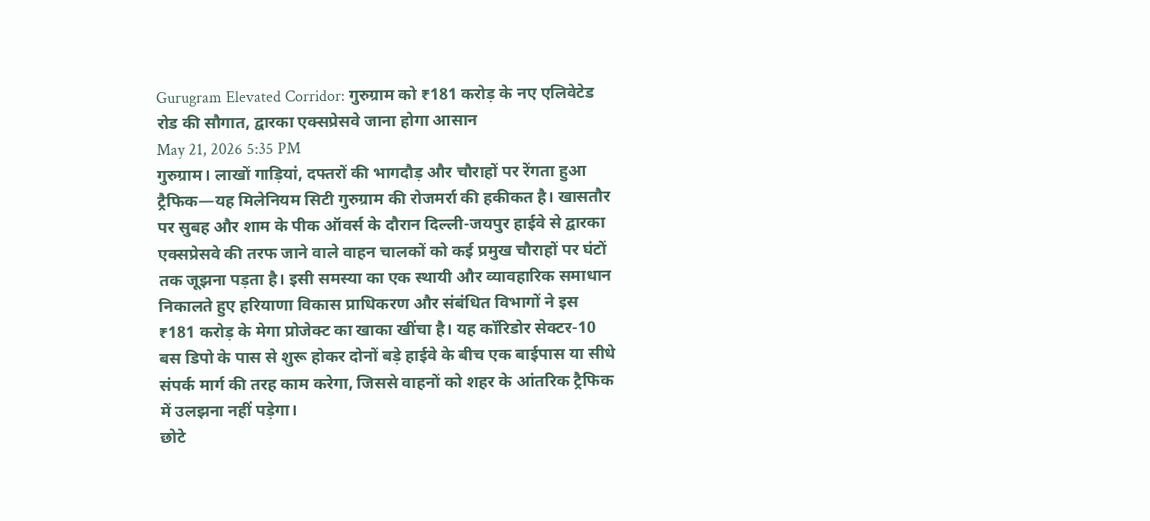Gurugram Elevated Corridor: गुरुग्राम को ₹181 करोड़ के नए एलिवेटेड रोड की सौगात, द्वारका एक्सप्रेसवे जाना होगा आसान
May 21, 2026 5:35 PM
गुरुग्राम। लाखों गाड़ियां, दफ्तरों की भागदौड़ और चौराहों पर रेंगता हुआ ट्रैफिक—यह मिलेनियम सिटी गुरुग्राम की रोजमर्रा की हकीकत है। खासतौर पर सुबह और शाम के पीक ऑवर्स के दौरान दिल्ली-जयपुर हाईवे से द्वारका एक्सप्रेसवे की तरफ जाने वाले वाहन चालकों को कई प्रमुख चौराहों पर घंटों तक जूझना पड़ता है। इसी समस्या का एक स्थायी और व्यावहारिक समाधान निकालते हुए हरियाणा विकास प्राधिकरण और संबंधित विभागों ने इस ₹181 करोड़ के मेगा प्रोजेक्ट का खाका खींचा है। यह कॉरिडोर सेक्टर-10 बस डिपो के पास से शुरू होकर दोनों बड़े हाईवे के बीच एक बाईपास या सीधे संपर्क मार्ग की तरह काम करेगा, जिससे वाहनों को शहर के आंतरिक ट्रैफिक में उलझना नहीं पड़ेगा।
छोटे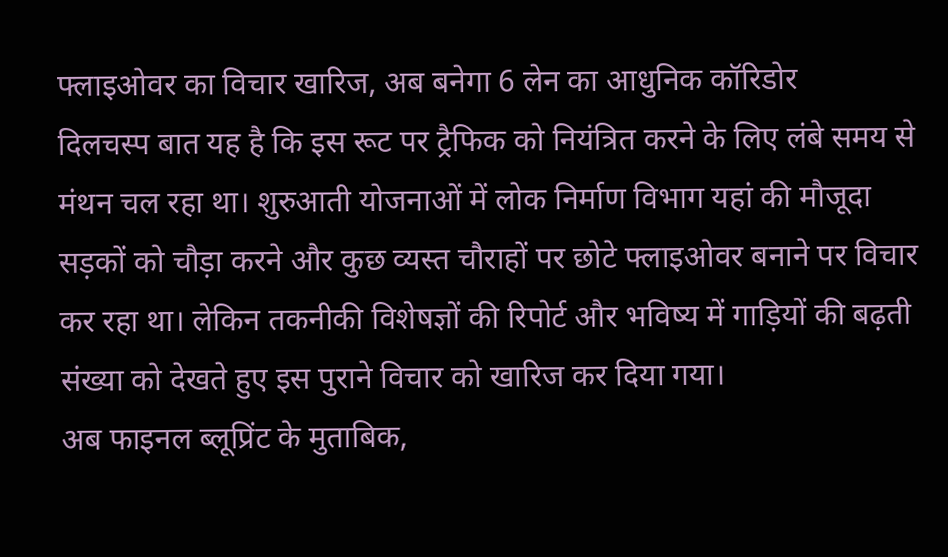फ्लाइओवर का विचार खारिज, अब बनेगा 6 लेन का आधुनिक कॉरिडोर
दिलचस्प बात यह है कि इस रूट पर ट्रैफिक को नियंत्रित करने के लिए लंबे समय से मंथन चल रहा था। शुरुआती योजनाओं में लोक निर्माण विभाग यहां की मौजूदा सड़कों को चौड़ा करने और कुछ व्यस्त चौराहों पर छोटे फ्लाइओवर बनाने पर विचार कर रहा था। लेकिन तकनीकी विशेषज्ञों की रिपोर्ट और भविष्य में गाड़ियों की बढ़ती संख्या को देखते हुए इस पुराने विचार को खारिज कर दिया गया।
अब फाइनल ब्लूप्रिंट के मुताबिक,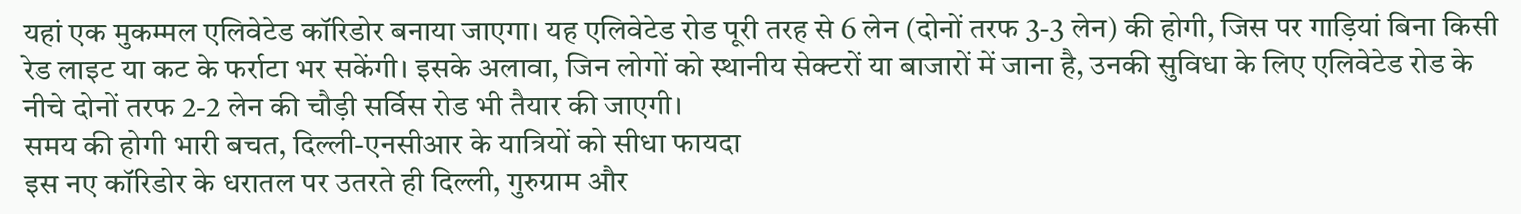यहां एक मुकम्मल एलिवेटेड कॉरिडोर बनाया जाएगा। यह एलिवेटेड रोड पूरी तरह से 6 लेन (दोनों तरफ 3-3 लेन) की होगी, जिस पर गाड़ियां बिना किसी रेड लाइट या कट के फर्राटा भर सकेंगी। इसके अलावा, जिन लोगों को स्थानीय सेक्टरों या बाजारों में जाना है, उनकी सुविधा के लिए एलिवेटेड रोड के नीचे दोनों तरफ 2-2 लेन की चौड़ी सर्विस रोड भी तैयार की जाएगी।
समय की होगी भारी बचत, दिल्ली-एनसीआर के यात्रियों को सीधा फायदा
इस नए कॉरिडोर के धरातल पर उतरते ही दिल्ली, गुरुग्राम और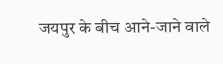जयपुर के बीच आने-जाने वाले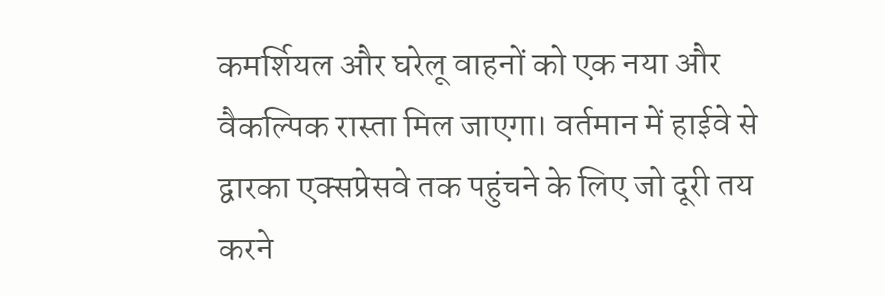कमर्शियल और घरेलू वाहनों को एक नया और वैकल्पिक रास्ता मिल जाएगा। वर्तमान में हाईवे से द्वारका एक्सप्रेसवे तक पहुंचने के लिए जो दूरी तय करने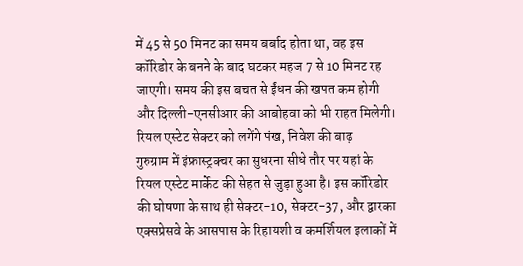में 45 से 50 मिनट का समय बर्बाद होता था, वह इस कॉरिडोर के बनने के बाद घटकर महज 7 से 10 मिनट रह जाएगी। समय की इस बचत से ईंधन की खपत कम होगी और दिल्ली-एनसीआर की आबोहवा को भी राहत मिलेगी।
रियल एस्टेट सेक्टर को लगेंगे पंख, निवेश की बाढ़
गुरुग्राम में इंफ्रास्ट्रक्चर का सुधरना सीधे तौर पर यहां के रियल एस्टेट मार्केट की सेहत से जुड़ा हुआ है। इस कॉरिडोर की घोषणा के साथ ही सेक्टर-10, सेक्टर-37, और द्वारका एक्सप्रेसवे के आसपास के रिहायशी व कमर्शियल इलाकों में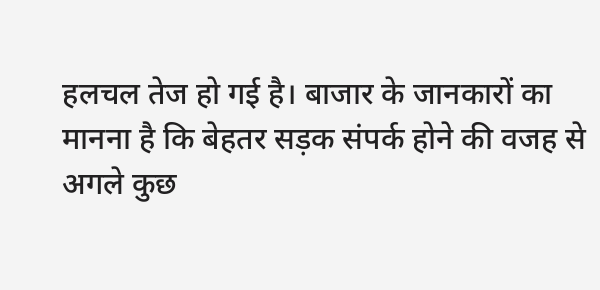हलचल तेज हो गई है। बाजार के जानकारों का मानना है कि बेहतर सड़क संपर्क होने की वजह से अगले कुछ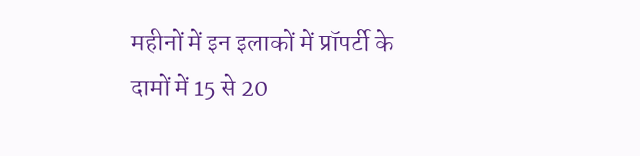महीनों में इन इलाकों में प्रॉपर्टी के दामों में 15 से 20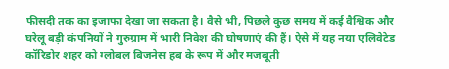फीसदी तक का इजाफा देखा जा सकता है। वैसे भी, पिछले कुछ समय में कई वैश्विक और घरेलू बड़ी कंपनियों ने गुरुग्राम में भारी निवेश की घोषणाएं की हैं। ऐसे में यह नया एलिवेटेड कॉरिडोर शहर को ग्लोबल बिजनेस हब के रूप में और मजबूती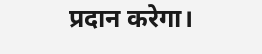प्रदान करेगा।